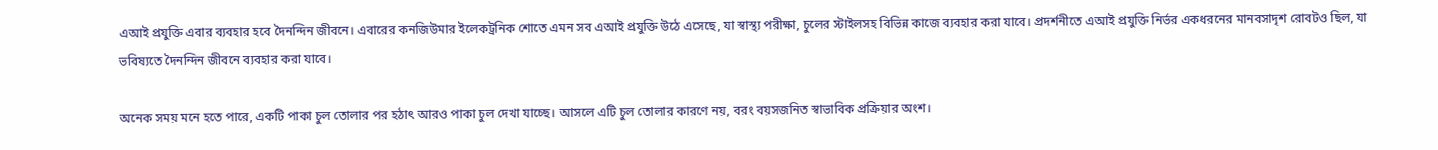এআই প্রযুক্তি এবার ব্যবহার হবে দৈনন্দিন জীবনে। এবারের কনজিউমার ইলেকট্রনিক শোতে এমন সব এআই প্রযুক্তি উঠে এসেছে, যা স্বাস্থ্য পরীক্ষা, চুলের স্টাইলসহ বিভিন্ন কাজে ব্যবহার করা যাবে। প্রদর্শনীতে এআই প্রযুক্তি নির্ভর একধরনের মানবসাদৃশ রোবটও ছিল, যা ভবিষ্যতে দৈনন্দিন জীবনে ব্যবহার করা যাবে।

অনেক সময় মনে হতে পারে, একটি পাকা চুল তোলার পর হঠাৎ আরও পাকা চুল দেখা যাচ্ছে। আসলে এটি চুল তোলার কারণে নয়, বরং বয়সজনিত স্বাভাবিক প্রক্রিয়ার অংশ।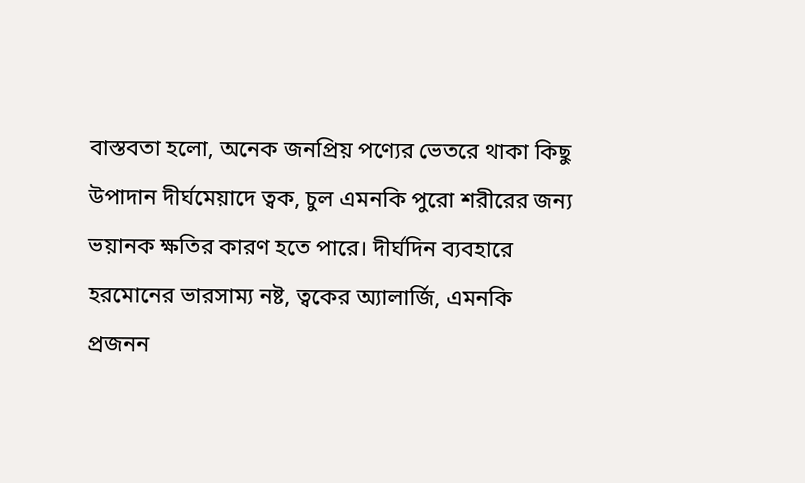বাস্তবতা হলো, অনেক জনপ্রিয় পণ্যের ভেতরে থাকা কিছু উপাদান দীর্ঘমেয়াদে ত্বক, চুল এমনকি পুরো শরীরের জন্য ভয়ানক ক্ষতির কারণ হতে পারে। দীর্ঘদিন ব্যবহারে হরমোনের ভারসাম্য নষ্ট, ত্বকের অ্যালার্জি, এমনকি প্রজনন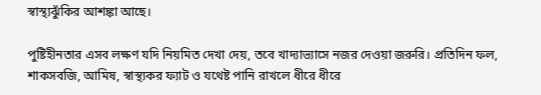স্বাস্থ্যঝুঁকির আশঙ্কা আছে।

পুষ্টিহীনতার এসব লক্ষণ যদি নিয়মিত দেখা দেয়, তবে খাদ্যাভ্যাসে নজর দেওয়া জরুরি। প্রতিদিন ফল, শাকসবজি, আমিষ, স্বাস্থ্যকর ফ্যাট ও যথেষ্ট পানি রাখলে ধীরে ধীরে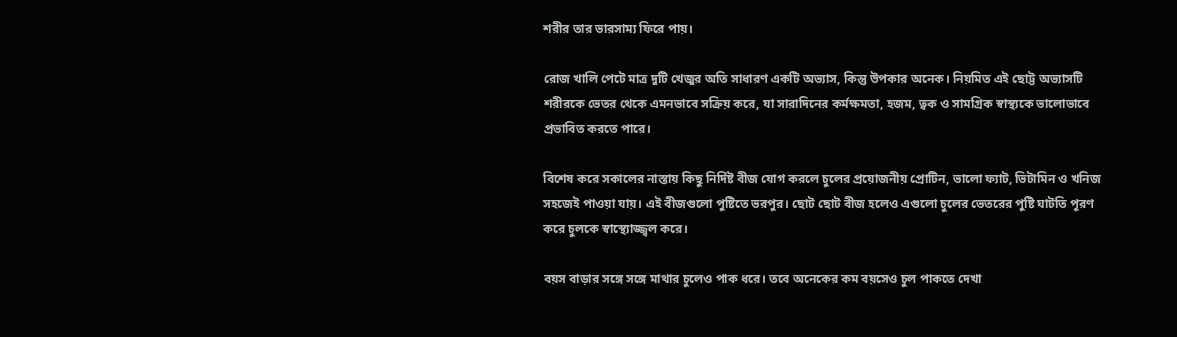শরীর তার ভারসাম্য ফিরে পায়।

রোজ খালি পেটে মাত্র দুটি খেজুর অতি সাধারণ একটি অভ্যাস, কিন্তু উপকার অনেক। নিয়মিত এই ছোট্ট অভ্যাসটি শরীরকে ভেতর থেকে এমনভাবে সক্রিয় করে, যা সারাদিনের কর্মক্ষমতা, হজম, ত্বক ও সামগ্রিক স্বাস্থ্যকে ভালোভাবে প্রভাবিত করতে পারে।

বিশেষ করে সকালের নাস্তায় কিছু নির্দিষ্ট বীজ যোগ করলে চুলের প্রয়োজনীয় প্রোটিন, ভালো ফ্যাট, ভিটামিন ও খনিজ সহজেই পাওয়া যায়। এই বীজগুলো পুষ্টিতে ভরপুর। ছোট ছোট বীজ হলেও এগুলো চুলের ভেতরের পুষ্টি ঘাটতি পূরণ করে চুলকে স্বাস্থ্যোজ্জ্বল করে।

বয়স বাড়ার সঙ্গে সঙ্গে মাথার চুলেও পাক ধরে। তবে অনেকের কম বয়সেও চুল পাকতে দেখা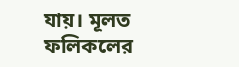যায়। মূলত ফলিকলের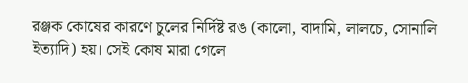রঞ্জক কোষের কারণে চুলের নির্দিষ্ট রঙ (কালো, বাদামি, লালচে, সোনালি ইত্যাদি) হয়। সেই কোষ মারা গেলে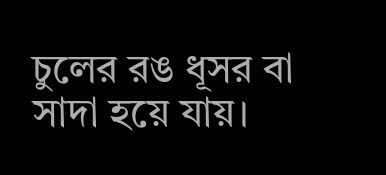চুলের রঙ ধূসর বা সাদা হয়ে যায়।